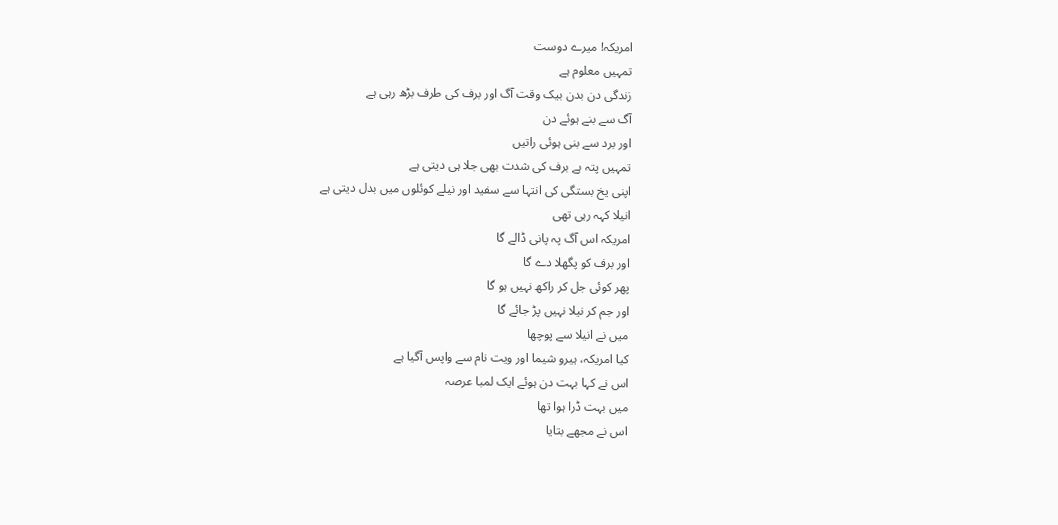امریکہ! میرے دوست
تمہیں معلوم ہے
زندگی دن بدن بیک وقت آگ اور برف کی طرف بڑھ رہی ہے
آگ سے بنے ہوئے دن
اور برد سے بنی ہوئی راتیں
تمہیں پتہ ہے برف کی شدت بھی جلا ہی دیتی ہے
اپنی یخ بستگی کی انتہا سے سفید اور نیلے کوئلوں میں بدل دیتی ہے
انیلا کہہ رہی تھی
امریکہ اس آگ پہ پانی ڈالے گا
اور برف کو پگھلا دے گا
پھر کوئی جل کر راکھ نہیں ہو گا
اور جم کر نیلا نہیں پڑ جائے گا
میں نے انیلا سے پوچھا
کیا امریکہ، ہیرو شیما اور ویت نام سے واپس آگیا ہے
اس نے کہا بہت دن ہوئے ایک لمبا عرصہ
میں بہت ڈرا ہوا تھا
اس نے مجھے بتایا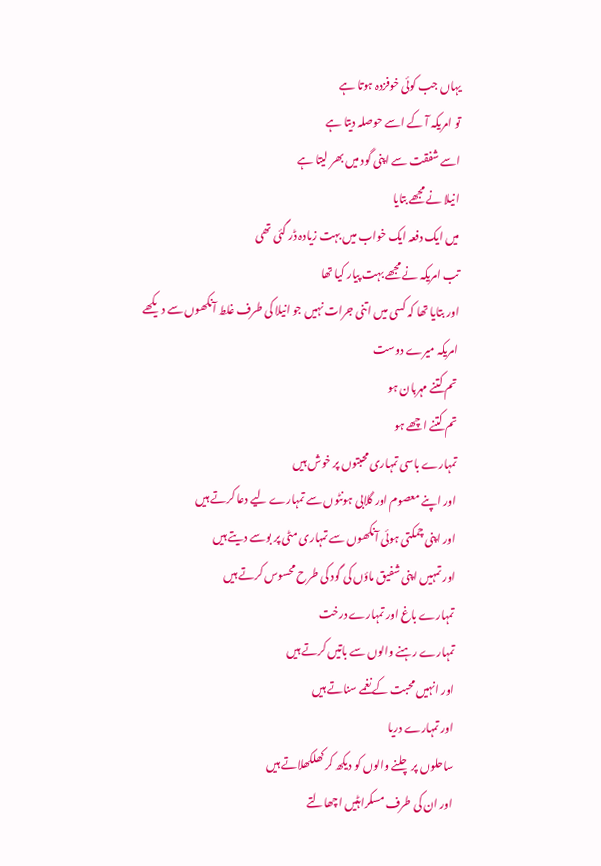یہاں جب کوئی خوفزدہ ہوتا ہے
تو امریکہ آ کے اسے حوصلہ دیتا ہے
اسے شفقت سے اپنی گود میں بھر لیتا ہے
انیلا نے مجھے بتایا
میں ایک دفعہ ایک خواب میں بہت زیادہ ڈر گئی تھی
تب امریکہ نے مجھے بہت پیار کیا تھا
اور بتایا تھا کہ کسی میں اتنی جرات نہیں جو انیلا کی طرف غلط آنکھوں سے دیکھے
امریکہ میرے دوست
تم کتنے مہربان ہو
تم کتنے اچھے ہو
تمہارے باسی تمہاری محبتوں پر خوش ہیں
اور اپنے معصوم اور گلابی ہونٹوں سے تمہارے لیے دعا کرتے ہیں
اور اپنی چمکتی ہوئی آنکھوں سے تمہاری مٹی پر بوسے دیتے ہیں
اور تمہیں اپنی شفیق ماؤں کی گود کی طرح محسوس کرتے ہیں
تمہارے باغ اور تمہارے درخت
تمہارے رہنے والوں سے باتیں کرتے ہیں
اور انہیں محبت کے نغمے سناتے ہیں
اور تمہارے دریا
ساحلوں پر چلنے والوں کو دیکھ کر کھلکھلاتے ہیں
اور ان کی طرف مسکراہٹیں اچھالتے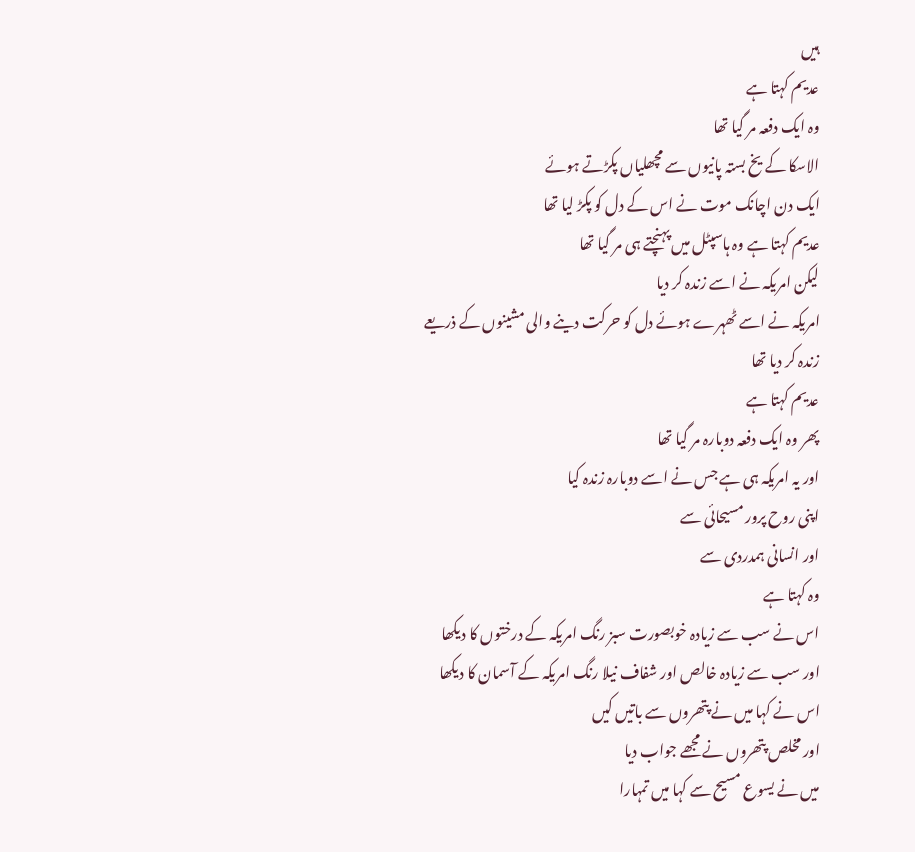ہیں
عدیم کہتا ہے
وہ ایک دفعہ مر گیا تھا
الاسکا کے یخ بستہ پانیوں سے مچھلیاں پکڑتے ہوئے
ایک دن اچانک موت نے اس کے دل کو پکڑ لیا تھا
عدیم کہتا ہے وہ ہاسپٹل میں پہنچتے ہی مر گیا تھا
لیکن امریکہ نے اسے زندہ کر دیا
امریکہ نے اسے ٹھہرے ہوئے دل کو حرکت دینے والی مشینوں کے ذریعے
زندہ کر دیا تھا
عدیم کہتا ہے
پھر وہ ایک دفعہ دوبارہ مر گیا تھا
اور یہ امریکہ ہی ہے جس نے اسے دوبارہ زندہ کیا
اپنی روح پرور مسیحائی سے
اور انسانی ہمدردی سے
وہ کہتا ہے
اس نے سب سے زیادہ خوبصورت سبز رنگ امریکہ کے درختوں کا دیکھا
اور سب سے زیادہ خالص اور شفاف نیلا رنگ امریکہ کے آسمان کا دیکھا
اس نے کہا میں نے پتھروں سے باتیں کیں
اور مخلص پتھروں نے مجھے جواب دیا
میں نے یسوع مسیح سے کہا میں تمہارا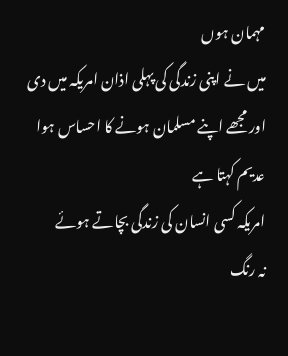مہمان ہوں
میں نے اپنی زندگی کی پہلی اذان امریکہ میں دی
اور مجھے اپنے مسلمان ہونے کا احساس ہوا
عدیم کہتا ہے
امریکہ کسی انسان کی زندگی بچاتے ہوئے
نہ رنگ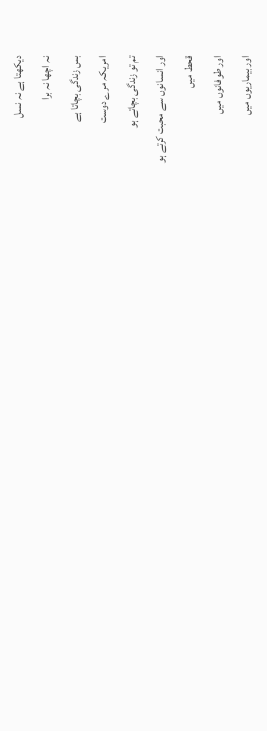دیکھتا ہے نہ نسل
نہ اچھا نہ برا
بس زندگی بچاتا ہے
امریکہ مرے دوست
تم تو زندگی بچاتے ہو
اور انسانوں سے محبت کرتے ہو
قحط میں
اور طوفانوں میں
اور بیماریوں میں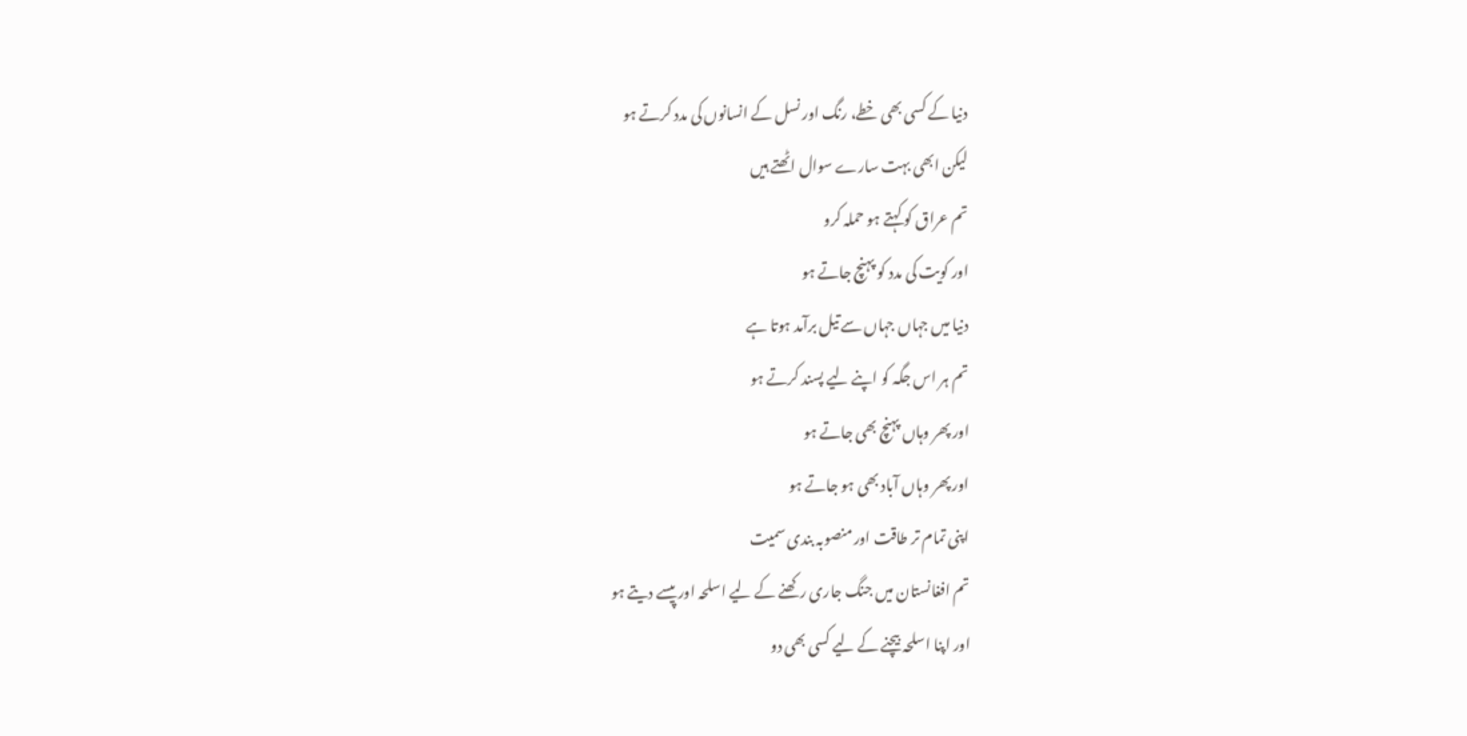دنیا کے کسی بھی خطے، رنگ اور نسل کے انسانوں کی مدد کرتے ہو
لیکن ابھی بہت سارے سوال اٹھتے ہیں
تم عراق کو کہتے ہو حملہ کرو
اور کویت کی مدد کو پہنچ جاتے ہو
دنیا میں جہاں جہاں سے تیل برآمد ہوتا ہے
تم ہر اس جگہ کو اپنے لیے پسند کرتے ہو
اور پھر وہاں پہنچ بھی جاتے ہو
اور پھر وہاں آباد بھی ہو جاتے ہو
اپنی تمام تر طاقت اور منصوبہ بندی سمیت
تم افغانستان میں جنگ جاری رکھنے کے لیے اسلحہ اور پیسے دیتے ہو
اور اپنا اسلحہ بیچنے کے لیے کسی بھی دو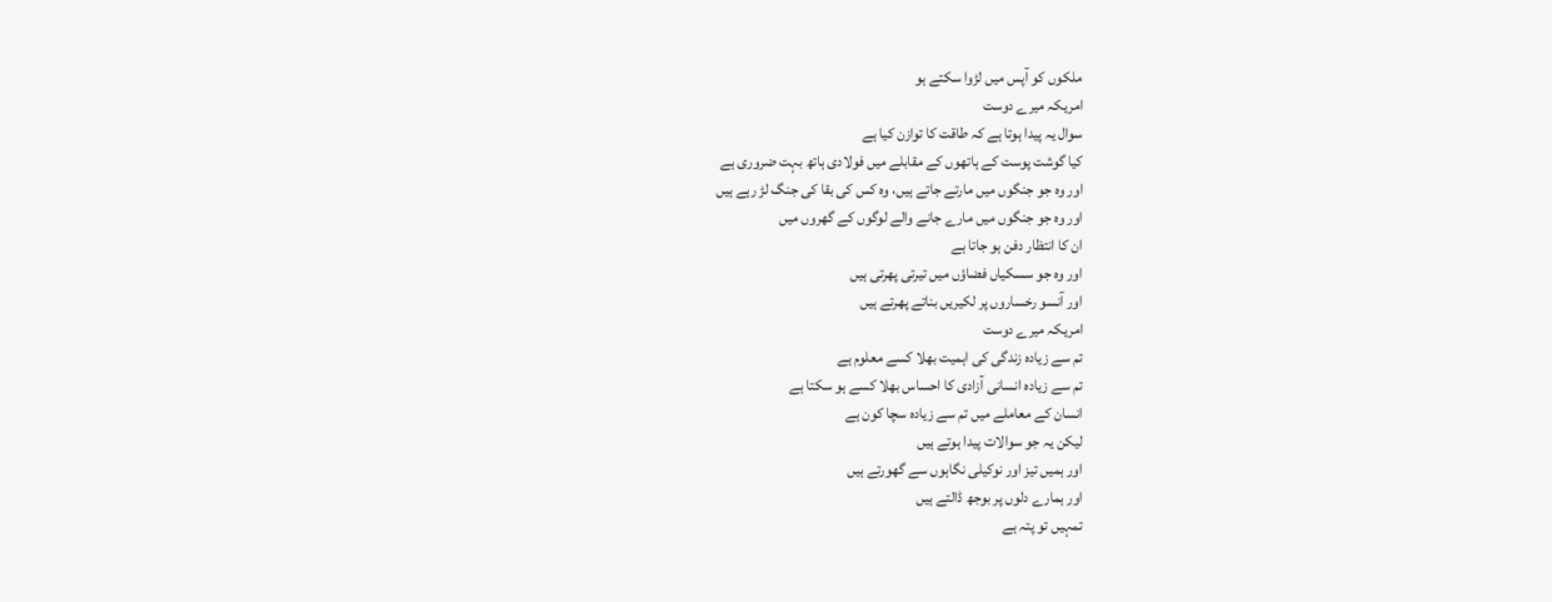ملکوں کو آپس میں لڑوا سکتے ہو
امریکہ میرے دوست
سوال یہ پیدا ہوتا ہے کہ طاقت کا توازن کیا ہے
کیا گوشت پوست کے ہاتھوں کے مقابلے میں فولادی ہاتھ بہت ضروری ہے
اور وہ جو جنگوں میں مارتے جاتے ہیں، وہ کس کی بقا کی جنگ لڑ رہے ہیں
اور وہ جو جنگوں میں مارے جانے والے لوگوں کے گھروں میں
ان کا انتظار دفن ہو جاتا ہے
اور وہ جو سسکیاں فضاؤں میں تیرتی پھرتی ہیں
اور آنسو رخساروں پر لکیریں بناتے پھرتے ہیں
امریکہ میرے دوست
تم سے زیادہ زندگی کی اہمیت بھلا کسے معلوم ہے
تم سے زیادہ انسانی آزادی کا احساس بھلا کسے ہو سکتا ہے
انسان کے معاملے میں تم سے زیادہ سچا کون ہے
لیکن یہ جو سوالات پیدا ہوتے ہیں
اور ہمیں تیز اور نوکیلی نگاہوں سے گھورتے ہیں
اور ہمارے دلوں پر بوجھ ڈالتے ہیں
تمہیں تو پتہ ہے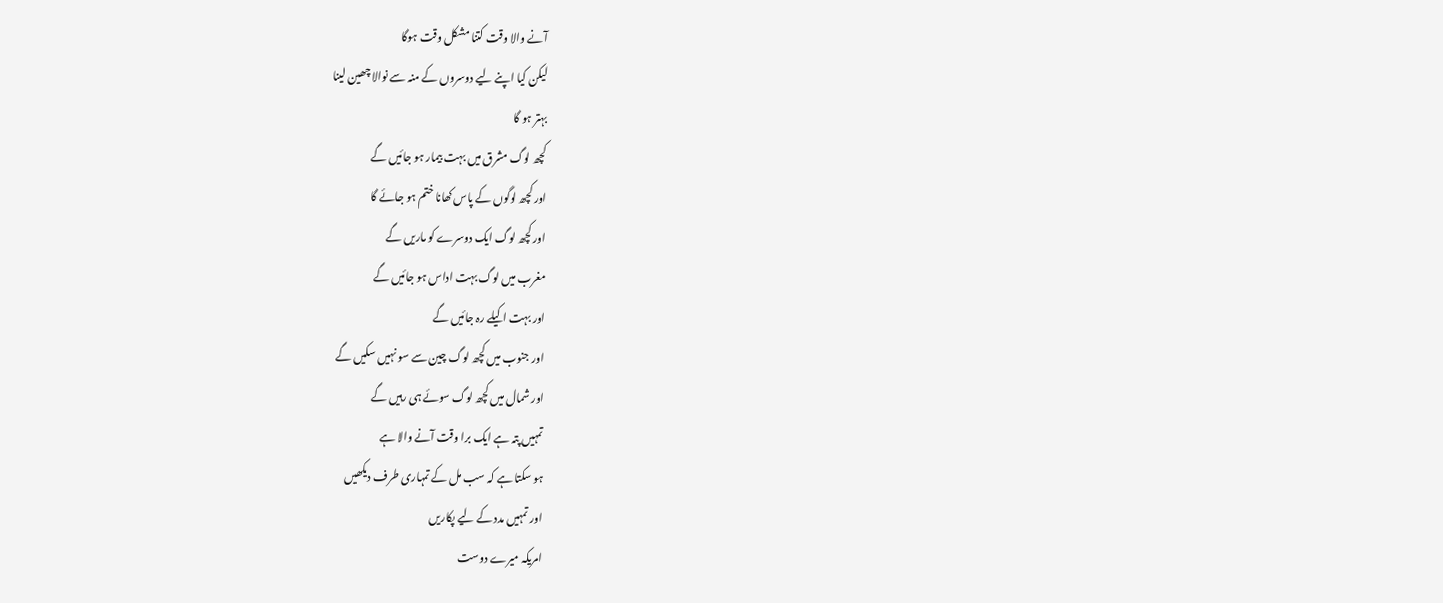آنے والا وقت کتنا مشکل وقت ہوگا
لیکن کیا اپنے لیے دوسروں کے منہ سے نوالا چھین لینا
بہتر ہو گا
کچھ لوگ مشرق میں بہت بیمار ہو جائیں گے
اور کچھ لوگوں کے پاس کھانا ختم ہو جائے گا
اور کچھ لوگ ایک دوسرے کو ماریں گے
مغرب میں لوگ بہت اداس ہو جائیں گے
اور بہت اکیلے رہ جائیں گے
اور جنوب میں کچھ لوگ چین سے سو نہیں سکیں گے
اور شمال میں کچھ لوگ سوئے ہی رہیں گے
تمہیں پتہ ہے ایک برا وقت آنے والا ہے
ہو سکتا ہے کہ سب مل کے تمہاری طرف دیکھیں
اور تمہیں مدد کے لیے پکاریں
امریکہ میرے دوست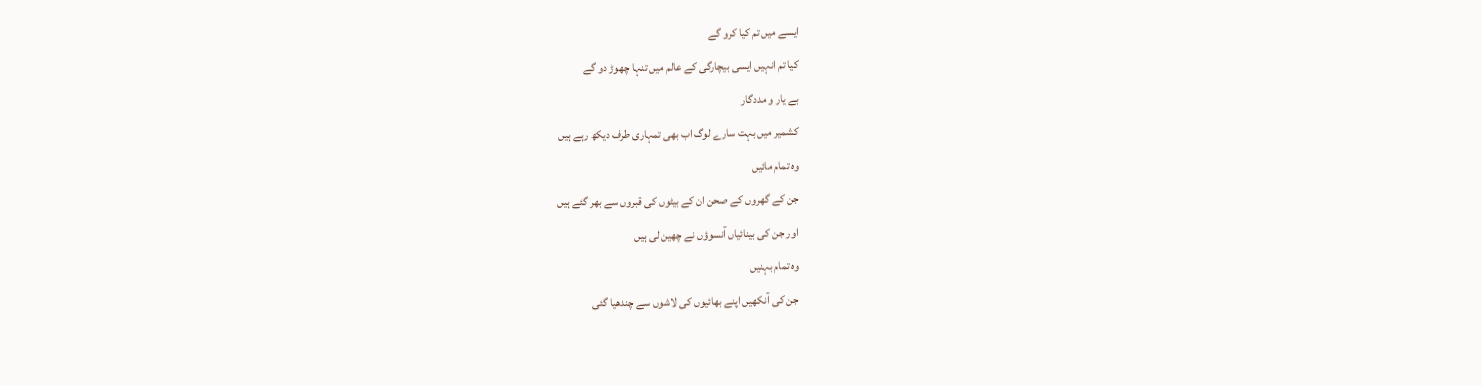ایسے میں تم کیا کرو گے
کیا تم انہیں ایسی بیچارگی کے عالم میں تنہا چھوڑ دو گے
بے یار و مددگار
کشمیر میں بہت سارے لوگ اب بھی تمہاری طرف دیکھ رہے ہیں
وہ تمام مائیں
جن کے گھروں کے صحن ان کے بیٹوں کی قبروں سے بھر گئے ہیں
اور جن کی بینائیاں آنسوؤں نے چھین لی ہیں
وہ تمام بہنیں
جن کی آنکھیں اپنے بھائیوں کی لاشوں سے چندھیا گئی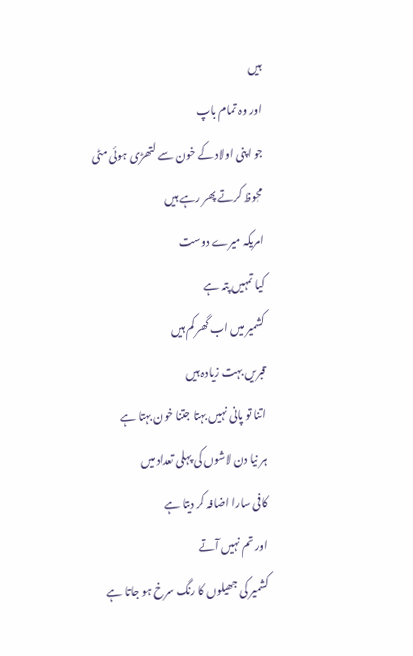ہیں
اور وہ تمام باپ
جو اپنی اولاد کے خون سے لتھڑی ہوئی مٹی محٖوظ کرتے پھر رہے ہیں
امریکہ میرے دوست
کیا تمہیں پتہ ہے
کشمیر میں اب گھر کم ہیں
قبریں بہت زیادہ ہیں
اتنا تو پانی نہیں بہتا جتنا خون بہتا ہے
ہر نیا دن لاشوں کی پہلی تعداد میں
کافی سارا اضافہ کر دیتا ہے
اور تم نہیں آتے
کشمیر کی جھیلوں کا رنگ سرخ ہو جاتا ہے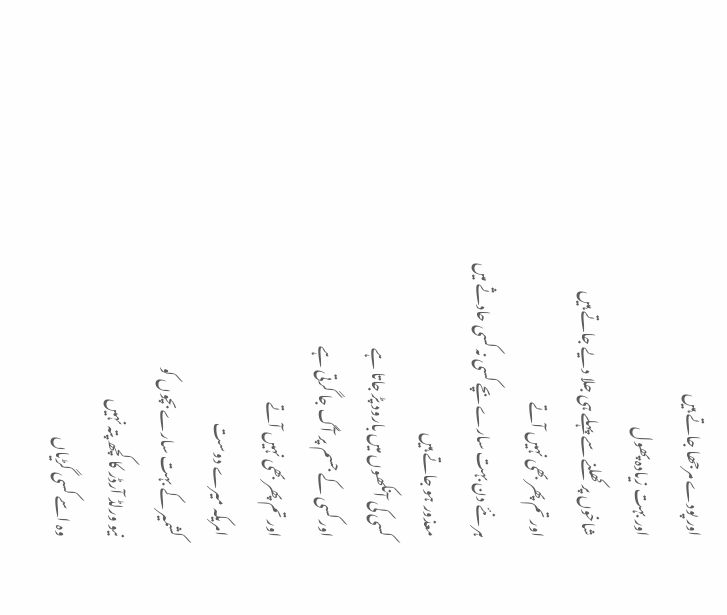اور پودے مرجھا جاتے ہیں
اور بہت زیادہ پھول
شاخوں پر کھلنے سے پہلے ہی جلا دیے جاتے ہیں
اور تم پھر بھی نہیں آتے
ہر نئے دن بہت سارے بچے کسی نہ کسی حادثے میں
معذور ہو جاتے ہیں
کسی کی آنکھوں میں بارود پڑ جاتا ہے
اور کسی کے جسم پر آگ جا گرتی ہے
اور تم پھر بھی نہیں آتے
امریکہ میرے دوست
کشمیر کے بہت سارے بچوں کو
نیو ورلڈ آرڈر کا کچھ پتہ نہیں
وہ اسے کسی گڑیاں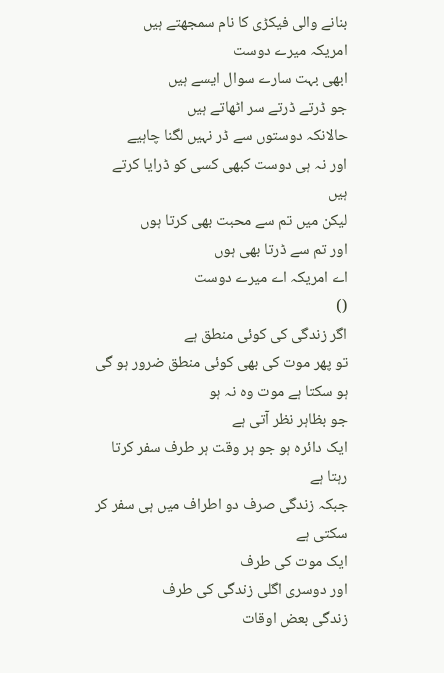بنانے والی فیکڑی کا نام سمجھتے ہیں
امریکہ میرے دوست
ابھی بہت سارے سوال ایسے ہیں
جو ڈرتے ڈرتے سر اٹھاتے ہیں
حالانکہ دوستوں سے ڈر نہیں لگنا چاہیے
اور نہ ہی دوست کبھی کسی کو ڈرایا کرتے ہیں
لیکن میں تم سے محبت بھی کرتا ہوں
اور تم سے ڈرتا بھی ہوں
اے امریکہ اے میرے دوست
()
اگر زندگی کی کوئی منطق ہے
تو پھر موت کی بھی کوئی منطق ضرور ہو گی
ہو سکتا ہے موت وہ نہ ہو
جو بظاہر نظر آتی ہے
ایک دائرہ ہو جو ہر وقت ہر طرف سفر کرتا رہتا ہے
جبکہ زندگی صرف دو اطراف میں ہی سفر کر سکتی ہے
ایک موت کی طرف
اور دوسری اگلی زندگی کی طرف
زندگی بعض اوقات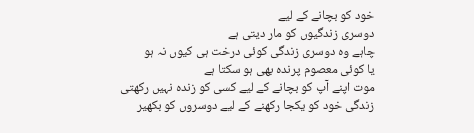خود کو بچانے کے لیے
دوسری زندگیوں کو مار دیتی ہے
چاہے وہ دوسری زندگی کوئی درخت ہی کیوں نہ ہو
یا کوئی معصوم پرندہ بھی ہو سکتا ہے
موت اپنے آپ کو بچانے کے لیے کسی کو زندہ نہیں رکھتی
زندگی خود کو یکجا رکھنے کے لیے دوسروں کو بکھیر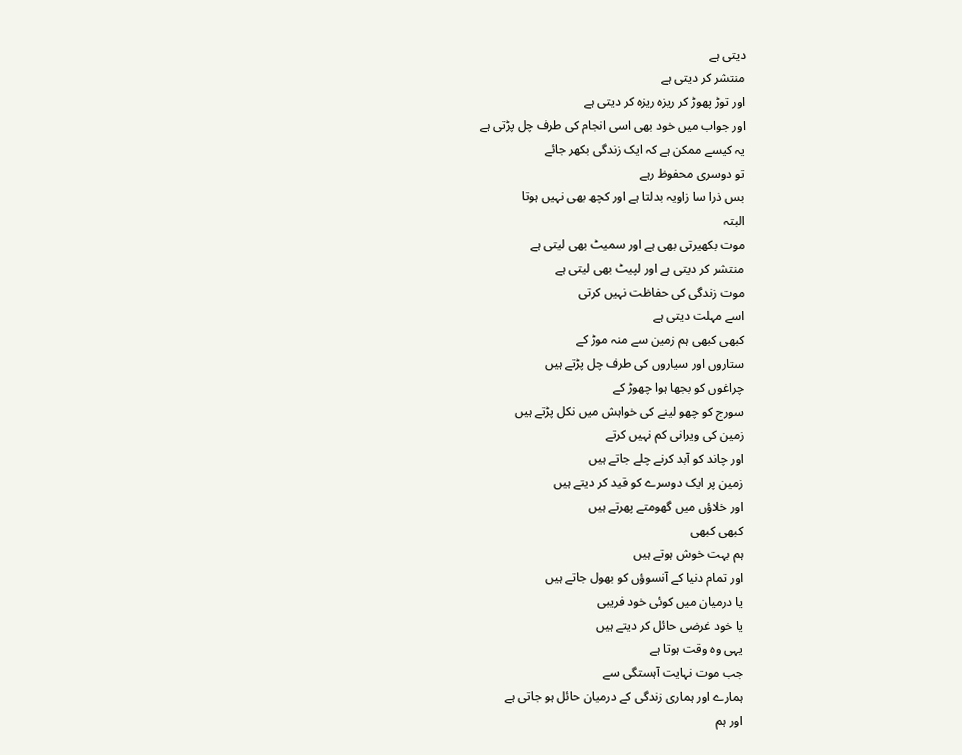دیتی ہے
منتشر کر دیتی ہے
اور توڑ پھوڑ کر ریزہ ریزہ کر دیتی ہے
اور جواب میں خود بھی اسی انجام کی طرف چل پڑتی ہے
یہ کیسے ممکن ہے کہ ایک زندگی بکھر جائے
تو دوسری محفوظ رہے
بس ذرا سا زاویہ بدلتا ہے اور کچھ بھی نہیں ہوتا
البتہ
موت بکھیرتی بھی ہے اور سمیٹ بھی لیتی ہے
منتشر کر دیتی ہے اور لپیٹ بھی لیتی ہے
موت زندگی کی حفاظت نہیں کرتی
اسے مہلت دیتی ہے
کبھی کبھی ہم زمین سے منہ موڑ کے
ستاروں اور سیاروں کی طرف چل پڑتے ہیں
چراغوں کو بجھا ہوا چھوڑ کے
سورج کو چھو لینے کی خواہش میں نکل پڑتے ہیں
زمین کی ویرانی کم نہیں کرتے
اور چاند کو آبد کرنے چلے جاتے ہیں
زمین پر ایک دوسرے کو قید کر دیتے ہیں
اور خلاؤں میں گھومتے پھرتے ہیں
کبھی کبھی
ہم بہت خوش ہوتے ہیں
اور تمام دنیا کے آنسوؤں کو بھول جاتے ہیں
یا درمیان میں کوئی خود فریبی
یا خود غرضی حائل کر دیتے ہیں
یہی وہ وقت ہوتا ہے
جب موت نہایت آہستگی سے
ہمارے اور ہماری زندگی کے درمیان حائل ہو جاتی ہے
اور ہم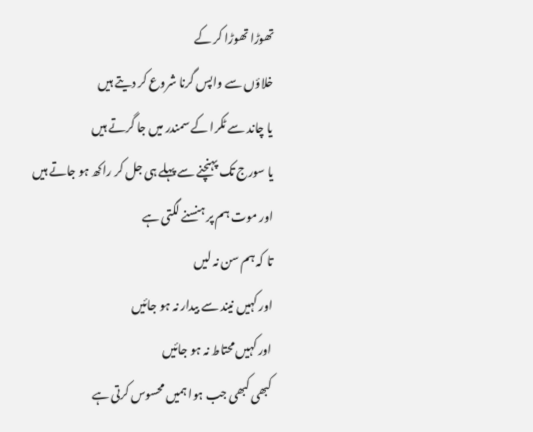تھوڑا تھوڑا کر کے
خلاؤں سے واپس گرنا شروع کر دیتے ہیں
یا چاند سے ٹکرا کے سمندر میں جا گرتے ہیں
یا سورج تک پہنچنے سے پہلے ہی جل کر راکھ ہو جاتے ہیں
اور موت ہم پر ہنسنے لگتی ہے
تا کہ ہم سن نہ لیں
اور کہیں نیند سے بیدار نہ ہو جائیں
اور کہیں محتاط نہ ہو جائیں
کبھی کبھی جب ہوا ہمیں محسوس کرتی ہے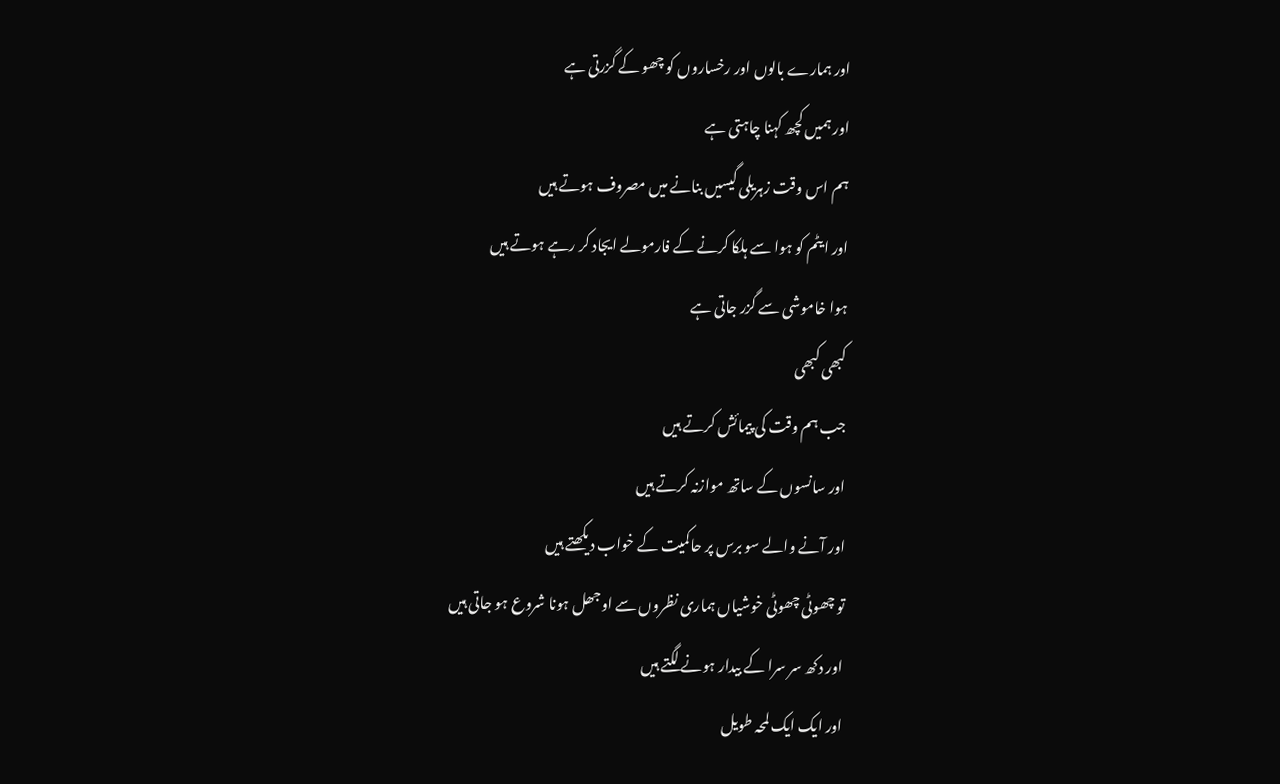اور ہمارے بالوں اور رخساروں کو چھو کے گزرتی ہے
اور ہمیں کچھ کہنا چاہتی ہے
ہم اس وقت زہریلی گیسیں بنانے میں مصروف ہوتے ہیں
اور ایٹم کو ہوا سے ہلکا کرنے کے فارمولے ایجاد کر رہے ہوتے ہیں
ہوا خاموشی سے گزر جاتی ہے
کبھی کبھی
جب ہم وقت کی پیمائش کرتے ہیں
اور سانسوں کے ساتھ موازنہ کرتے ہیں
اور آنے والے سو برس پر حاکمیت کے خواب دیکھتے ہیں
تو چھوٹی چھوٹی خوشیاں ہماری نظروں سے اوجھل ہونا شروع ہو جاتی ہیں
اور دکھ سر سرا کے بیدار ہونے لگتے ہیں
اور ایک ایک لمحہ طویل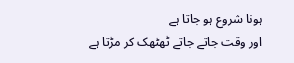ہونا شروع ہو جاتا ہے
اور وقت جاتے جاتے ٹھٹھک کر مڑتا ہے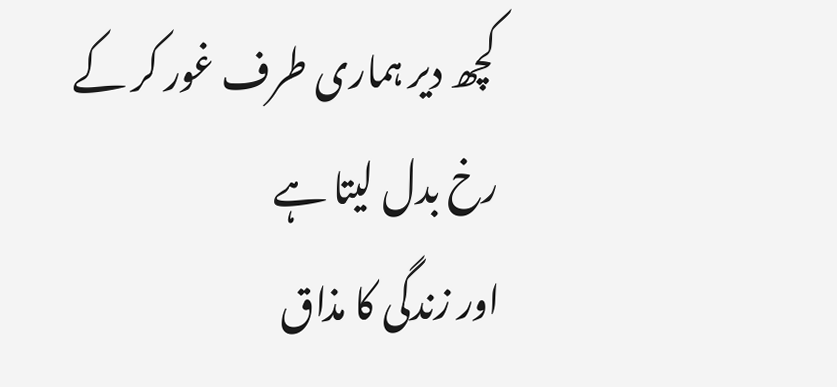کچھ دیر ہماری طرف غور کر کے
رخ بدل لیتا ہے
اور زندگی کا مذاق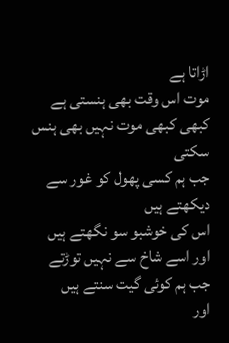اڑاتا ہے
موت اس وقت بھی ہنستی ہے
کبھی کبھی موت نہیں بھی ہنس سکتی
جب ہم کسی پھول کو غور سے دیکھتے ہیں
اس کی خوشبو سو نگھتے ہیں
اور اسے شاخ سے نہیں توڑتے
جب ہم کوئی گیت سنتے ہیں
اور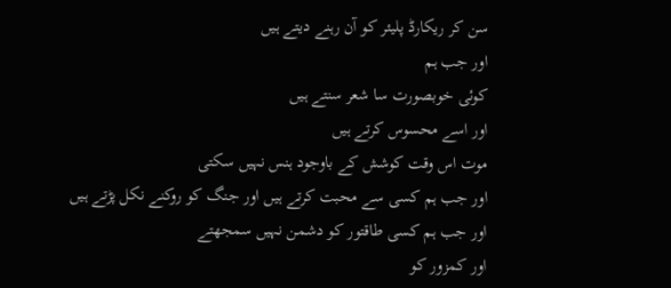سن کر ریکارڈ پلیئر کو آن رہنے دیتے ہیں
اور جب ہم
کوئی خوبصورت سا شعر سنتے ہیں
اور اسے محسوس کرتے ہیں
موت اس وقت کوشش کے باوجود ہنس نہیں سکتی
اور جب ہم کسی سے محبت کرتے ہیں اور جنگ کو روکنے نکل پڑتے ہیں
اور جب ہم کسی طاقتور کو دشمن نہیں سمجھتے
اور کمزور کو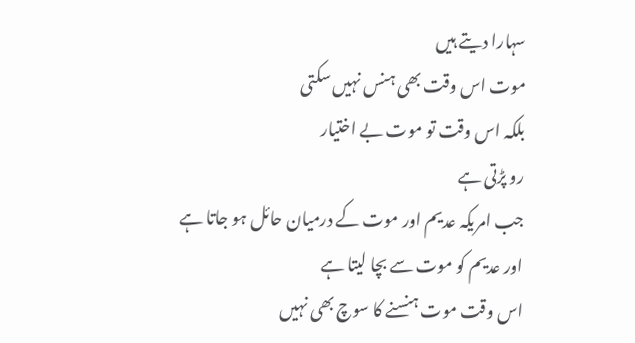سہارا دیتے ہیں
موت اس وقت بھی ہنس نہیں سکتی
بلکہ اس وقت تو موت بے اختیار
رو پڑتی ہے
جب امریکہ عدیم اور موت کے درمیان حائل ہو جاتا ہے
اور عدیم کو موت سے بچا لیتا ہے
اس وقت موت ہنسنے کا سوچ بھی نہیں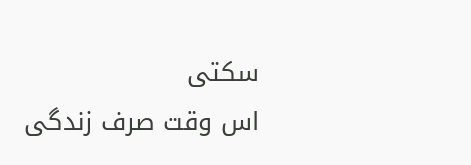سکتی
اس وقت صرف زندگی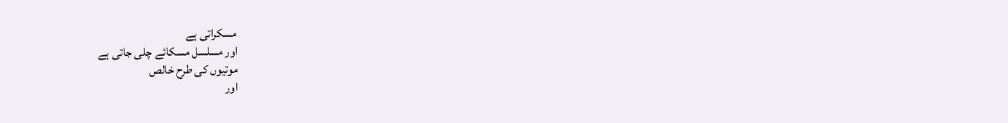مسکراتی ہے
اور مسلسل مسکائے چلی جاتی ہے
موتیوں کی طرح خالص
اور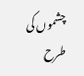چشموں کی طرح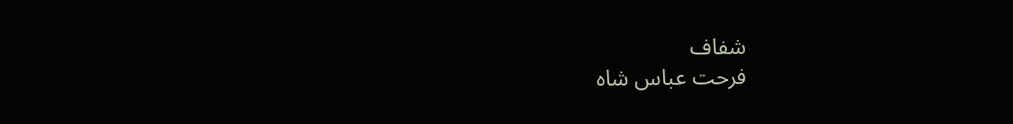شفاف
فرحت عباس شاہ